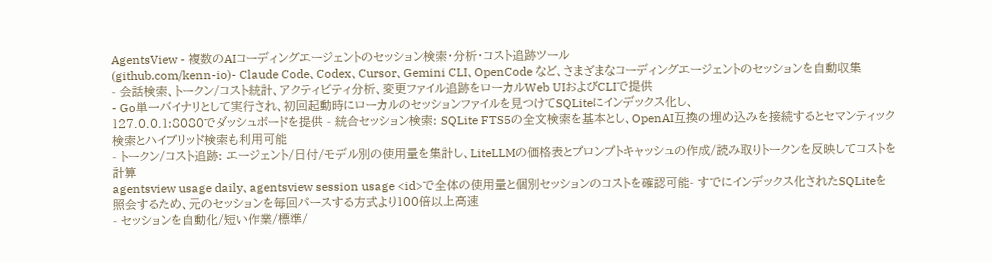AgentsView - 複数のAIコーディングエージェントのセッション検索・分析・コスト追跡ツール
(github.com/kenn-io)- Claude Code、Codex、Cursor、Gemini CLI、OpenCode など、さまざまなコーディングエージェントのセッションを自動収集
- 会話検索、トークン/コスト統計、アクティビティ分析、変更ファイル追跡をローカルWeb UIおよびCLIで提供
- Go単一バイナリとして実行され、初回起動時にローカルのセッションファイルを見つけてSQLiteにインデックス化し、
127.0.0.1:8080でダッシュボードを提供 - 統合セッション検索: SQLite FTS5の全文検索を基本とし、OpenAI互換の埋め込みを接続するとセマンティック検索とハイブリッド検索も利用可能
- トークン/コスト追跡: エージェント/日付/モデル別の使用量を集計し、LiteLLMの価格表とプロンプトキャッシュの作成/読み取りトークンを反映してコストを計算
agentsview usage daily、agentsview session usage <id>で全体の使用量と個別セッションのコストを確認可能- すでにインデックス化されたSQLiteを照会するため、元のセッションを毎回パースする方式より100倍以上高速
- セッションを自動化/短い作業/標準/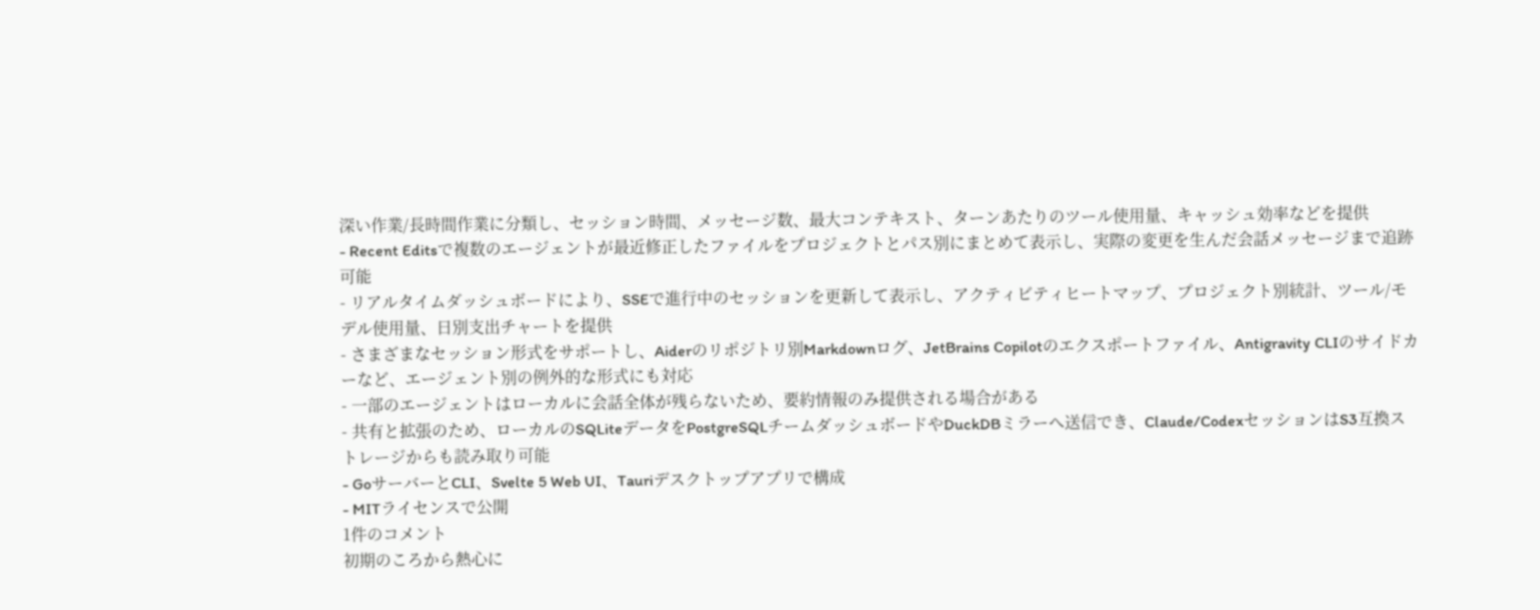深い作業/長時間作業に分類し、セッション時間、メッセージ数、最大コンテキスト、ターンあたりのツール使用量、キャッシュ効率などを提供
- Recent Editsで複数のエージェントが最近修正したファイルをプロジェクトとパス別にまとめて表示し、実際の変更を生んだ会話メッセージまで追跡可能
- リアルタイムダッシュボードにより、SSEで進行中のセッションを更新して表示し、アクティビティヒートマップ、プロジェクト別統計、ツール/モデル使用量、日別支出チャートを提供
- さまざまなセッション形式をサポートし、Aiderのリポジトリ別Markdownログ、JetBrains Copilotのエクスポートファイル、Antigravity CLIのサイドカーなど、エージェント別の例外的な形式にも対応
- 一部のエージェントはローカルに会話全体が残らないため、要約情報のみ提供される場合がある
- 共有と拡張のため、ローカルのSQLiteデータをPostgreSQLチームダッシュボードやDuckDBミラーへ送信でき、Claude/CodexセッションはS3互換ストレージからも読み取り可能
- GoサーバーとCLI、Svelte 5 Web UI、Tauriデスクトップアプリで構成
- MITライセンスで公開
1件のコメント
初期のころから熱心に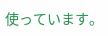使っています。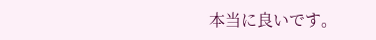本当に良いです。